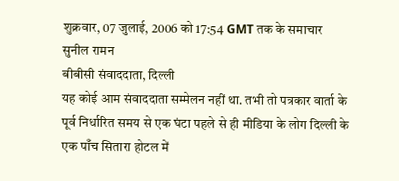शुक्रवार, 07 जुलाई, 2006 को 17:54 GMT तक के समाचार
सुनील रामन
बीबीसी संवाददाता, दिल्ली
यह कोई आम संवाददाता सम्मेलन नहीं था. तभी तो पत्रकार वार्ता के पूर्व निर्धारित समय से एक घंटा पहले से ही मीडिया के लोग दिल्ली के एक पाँच सितारा होटल में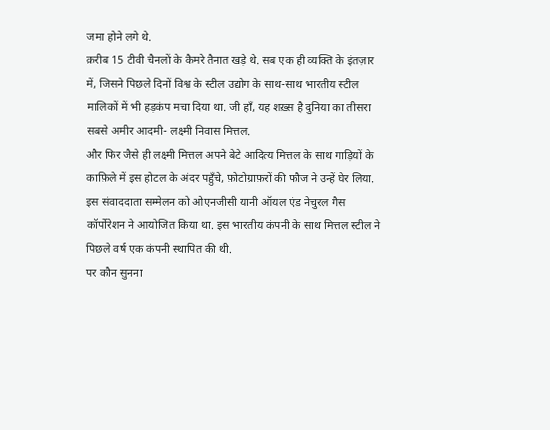जमा होने लगे थे.
क़रीब 15 टीवी चैनलों के कैमरे तैनात खड़े थे. सब एक ही व्यक्ति के इंतज़ार में, जिसने पिछले दिनों विश्व के स्टील उद्योग के साथ-साथ भारतीय स्टील मालिकों में भी हड़कंप मचा दिया था. जी हाँ, यह शख़्स है दुनिया का तीसरा सबसे अमीर आदमी- लक्ष्मी निवास मित्तल.
और फिर जैसे ही लक्ष्मी मित्तल अपने बेटे आदित्य मित्तल के साथ गाड़ियों के काफ़िले में इस होटल के अंदर पहुँचे, फ़ोटोग्राफ़रों की फौज ने उन्हें घेर लिया.
इस संवाददाता सम्मेलन को ओएनजीसी यानी ऑयल एंड नेचुरल गैस कॉर्पोरेशन ने आयोजित किया था. इस भारतीय कंपनी के साथ मित्तल स्टील ने पिछले वर्ष एक कंपनी स्थापित की थी.
पर कौन सुनना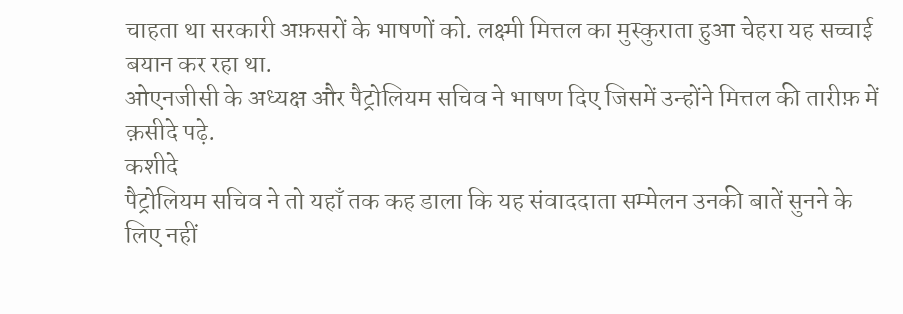चाहता था सरकारी अफ़सरों के भाषणों को. लक्ष्मी मित्तल का मुस्कुराता हुआ चेहरा यह सच्चाई बयान कर रहा था.
ओएनजीसी के अध्यक्ष और पैट्रोलियम सचिव ने भाषण दिए जिसमें उन्होंने मित्तल की तारीफ़ में क़सीदे पढ़े.
कशीदे
पैट्रोलियम सचिव ने तो यहाँ तक कह डाला कि यह संवाददाता सम्मेलन उनकी बातें सुनने के लिए नहीं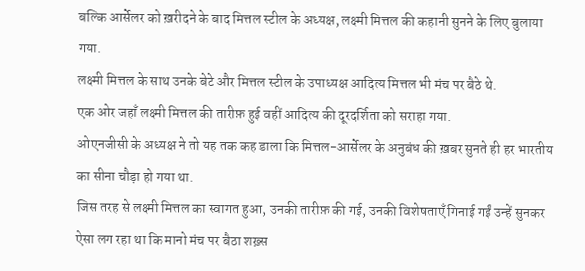बल्कि आर्सेलर को ख़रीदने के बाद मित्तल स्टील के अध्यक्ष, लक्ष्मी मित्तल की कहानी सुनने के लिए बुलाया गया.
लक्ष्मी मित्तल के साथ उनके बेटे और मित्तल स्टील के उपाध्यक्ष आदित्य मित्तल भी मंच पर बैठे थे.
एक ओर जहाँ लक्ष्मी मित्तल की तारीफ़ हुई वहीं आदित्य की दूरदर्शिता को सराहा गया.
ओएनजीसी के अध्यक्ष ने तो यह तक कह डाला कि मित्तल-आर्सेलर के अनुबंध की ख़बर सुनते ही हर भारतीय का सीना चौड़ा हो गया था.
जिस तरह से लक्ष्मी मित्तल का स्वागत हुआ, उनकी तारीफ़ की गई, उनकी विशेषताएँ गिनाई गईं उन्हें सुनकर ऐसा लग रहा था कि मानो मंच पर बैठा शख़्स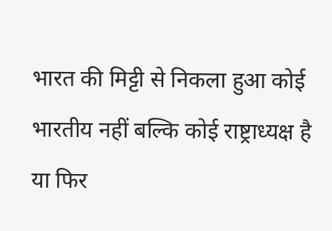भारत की मिट्टी से निकला हुआ कोई भारतीय नहीं बल्कि कोई राष्ट्राध्यक्ष है या फिर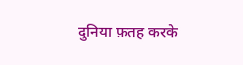दुनिया फ़तह करके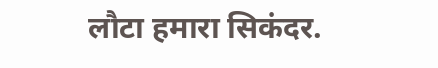लौटा हमारा सिकंदर.